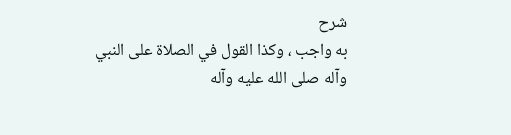شرح
به واجب ، وكذا القول في الصلاة على النبي وآله صلى الله عليه وآله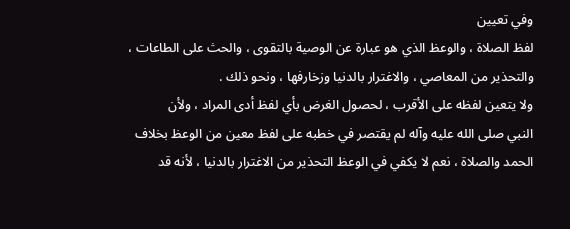وفي تعيين
لفظ الصلاة ، والوعظ الذي هو عبارة عن الوصية بالتقوى ، والحث على الطاعات ،
والتحذير من المعاصي ، والاغترار بالدنيا وزخارفها ، ونحو ذلك .
ولا يتعين لفظه على الأقرب ، لحصول الغرض بأي لفظ أدى المراد ، ولأن
النبي صلى الله عليه وآله لم يقتصر في خطبه على لفظ معين من الوعظ بخلاف
الحمد والصلاة ، نعم لا يكفي في الوعظ التحذير من الاغترار بالدنيا ، لأنه قد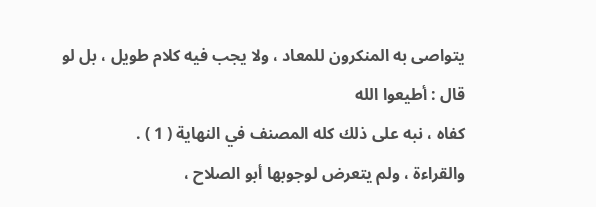يتواصى به المنكرون للمعاد ، ولا يجب فيه كلام طويل ، بل لو قال : أطيعوا الله
كفاه ، نبه على ذلك كله المصنف في النهاية ( 1 ) .
والقراءة ، ولم يتعرض لوجوبها أبو الصلاح ،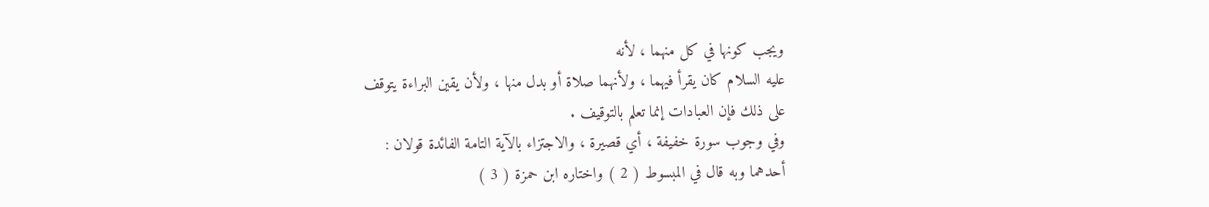ويجب كونها في كل منهما ، لأنه
عليه السلام كان يقرأ فيهما ، ولأنهما صلاة أو بدل منها ، ولأن يقين البراءة يتوقف
على ذلك فإن العبادات إنما تعلم بالتوقيف .
وفي وجوب سورة خفيفة ، أي قصيرة ، والاجتزاء بالآية التامة الفائدة قولان :
أحدهما وبه قال في المبسوط ( 2 ) واختاره ابن حمزة ( 3 )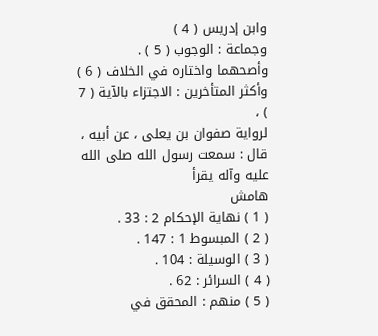وابن إدريس ( 4 )
وجماعة : الوجوب ( 5 ) .
وأصحهما واختاره في الخلاف ( 6 ) وأكثر المتأخرين : الاجتزاء بالآية ( 7 ) ،
لرواية صفوان بن يعلى ، عن أبيه ، قال : سمعت رسول الله صلى الله عليه وآله يقرأ
هامش
( 1 ) نهاية الإحكام 2 : 33 .
( 2 ) المبسوط 1 : 147 .
( 3 ) الوسيلة : 104 .
( 4 ) السرائر : 62 .
( 5 ) منهم : المحقق في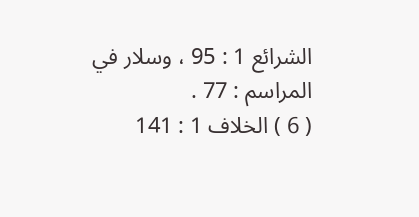الشرائع 1 : 95 ، وسلار في المراسم : 77 .
( 6 ) الخلاف 1 : 141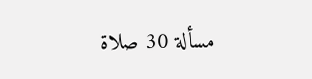مسألة 30 صلاة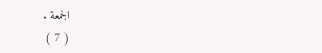الجمعة .
( 7 )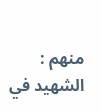منهم : الشهيد في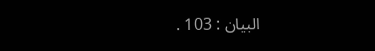البيان : 103 .